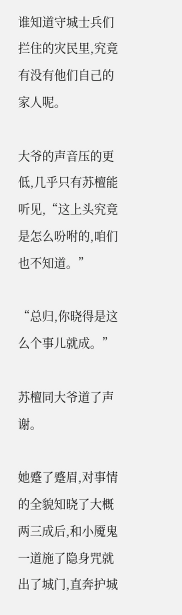谁知道守城士兵们拦住的灾民里,究竟有没有他们自己的家人呢。

大爷的声音压的更低,几乎只有苏檀能听见,“这上头究竟是怎么吩咐的,咱们也不知道。”

“总归,你晓得是这么个事儿就成。”

苏檀同大爷道了声谢。

她蹙了蹙眉,对事情的全貌知晓了大概两三成后,和小魇鬼一道施了隐身咒就出了城门,直奔护城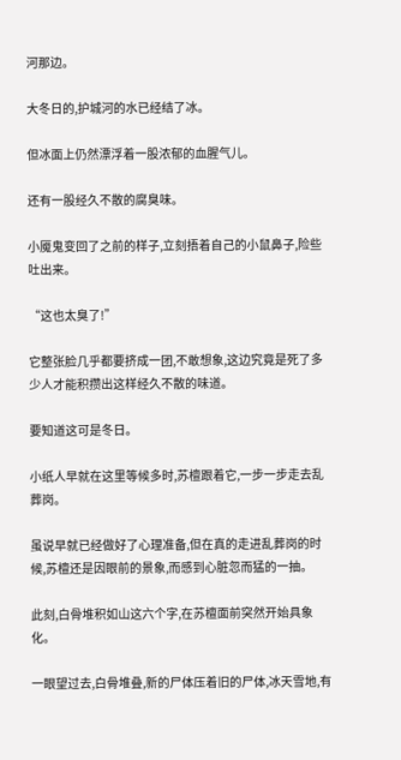河那边。

大冬日的,护城河的水已经结了冰。

但冰面上仍然漂浮着一股浓郁的血腥气儿。

还有一股经久不散的腐臭味。

小魇鬼变回了之前的样子,立刻捂着自己的小鼠鼻子,险些吐出来。

“这也太臭了!”

它整张脸几乎都要挤成一团,不敢想象,这边究竟是死了多少人才能积攒出这样经久不散的味道。

要知道这可是冬日。

小纸人早就在这里等候多时,苏檀跟着它,一步一步走去乱葬岗。

虽说早就已经做好了心理准备,但在真的走进乱葬岗的时候,苏檀还是因眼前的景象,而感到心脏忽而猛的一抽。

此刻,白骨堆积如山这六个字,在苏檀面前突然开始具象化。

一眼望过去,白骨堆叠,新的尸体压着旧的尸体,冰天雪地,有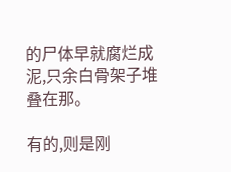的尸体早就腐烂成泥,只余白骨架子堆叠在那。

有的,则是刚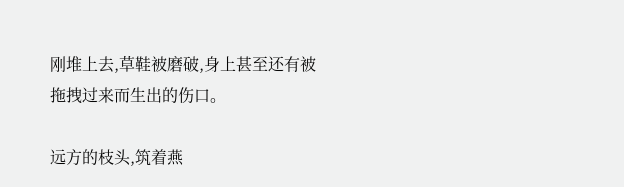刚堆上去,草鞋被磨破,身上甚至还有被拖拽过来而生出的伤口。

远方的枝头,筑着燕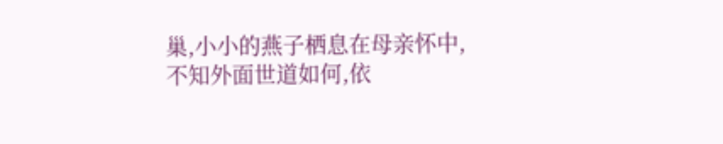巢,小小的燕子栖息在母亲怀中,不知外面世道如何,依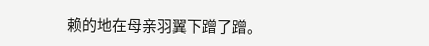赖的地在母亲羽翼下蹭了蹭。